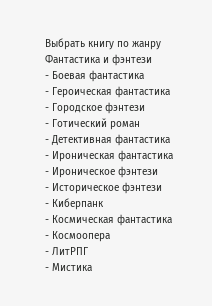Выбрать книгу по жанру
Фантастика и фэнтези
- Боевая фантастика
- Героическая фантастика
- Городское фэнтези
- Готический роман
- Детективная фантастика
- Ироническая фантастика
- Ироническое фэнтези
- Историческое фэнтези
- Киберпанк
- Космическая фантастика
- Космоопера
- ЛитРПГ
- Мистика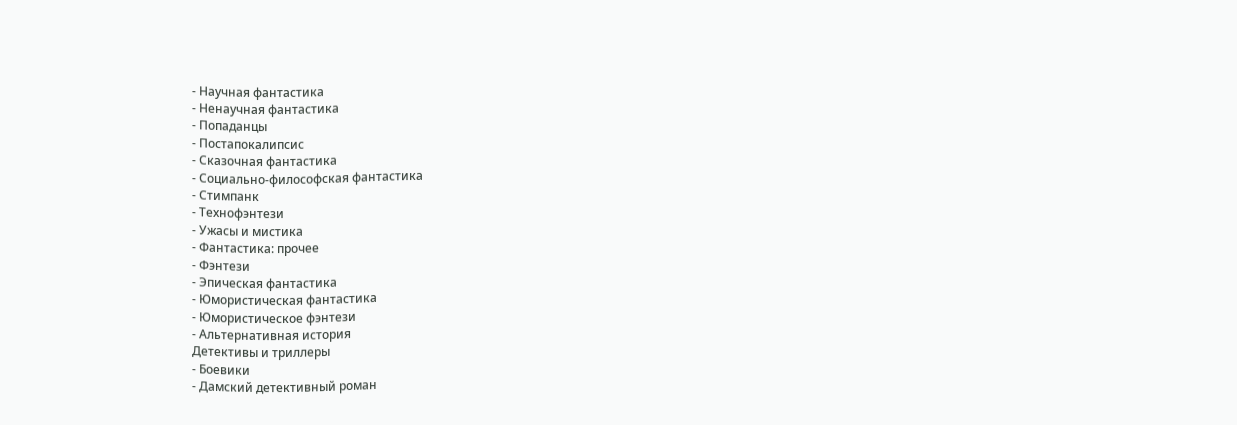- Научная фантастика
- Ненаучная фантастика
- Попаданцы
- Постапокалипсис
- Сказочная фантастика
- Социально-философская фантастика
- Стимпанк
- Технофэнтези
- Ужасы и мистика
- Фантастика: прочее
- Фэнтези
- Эпическая фантастика
- Юмористическая фантастика
- Юмористическое фэнтези
- Альтернативная история
Детективы и триллеры
- Боевики
- Дамский детективный роман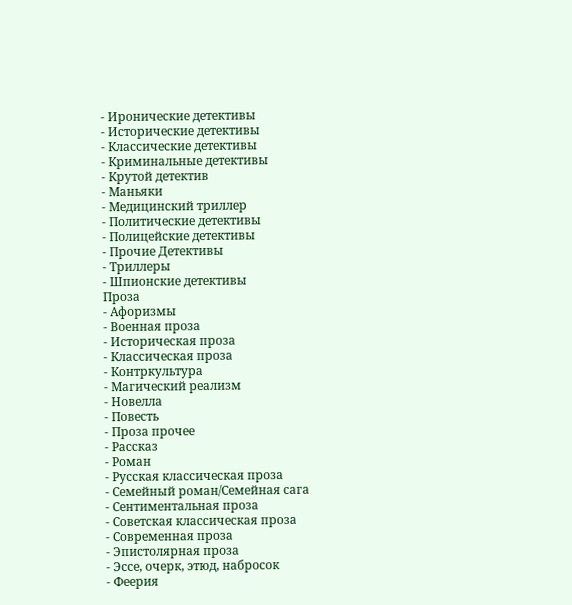- Иронические детективы
- Исторические детективы
- Классические детективы
- Криминальные детективы
- Крутой детектив
- Маньяки
- Медицинский триллер
- Политические детективы
- Полицейские детективы
- Прочие Детективы
- Триллеры
- Шпионские детективы
Проза
- Афоризмы
- Военная проза
- Историческая проза
- Классическая проза
- Контркультура
- Магический реализм
- Новелла
- Повесть
- Проза прочее
- Рассказ
- Роман
- Русская классическая проза
- Семейный роман/Семейная сага
- Сентиментальная проза
- Советская классическая проза
- Современная проза
- Эпистолярная проза
- Эссе, очерк, этюд, набросок
- Феерия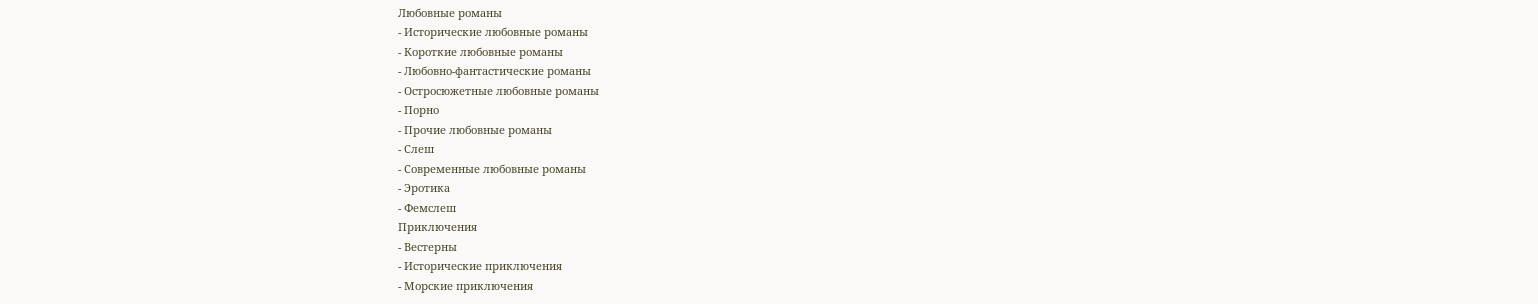Любовные романы
- Исторические любовные романы
- Короткие любовные романы
- Любовно-фантастические романы
- Остросюжетные любовные романы
- Порно
- Прочие любовные романы
- Слеш
- Современные любовные романы
- Эротика
- Фемслеш
Приключения
- Вестерны
- Исторические приключения
- Морские приключения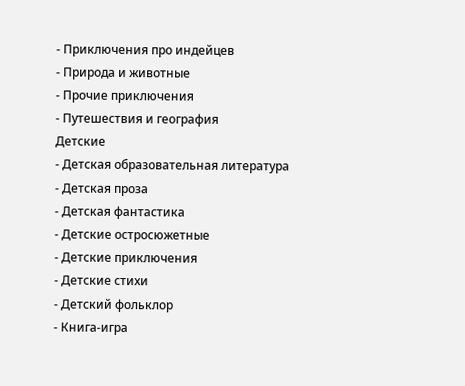- Приключения про индейцев
- Природа и животные
- Прочие приключения
- Путешествия и география
Детские
- Детская образовательная литература
- Детская проза
- Детская фантастика
- Детские остросюжетные
- Детские приключения
- Детские стихи
- Детский фольклор
- Книга-игра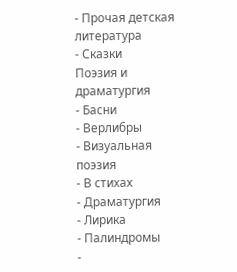- Прочая детская литература
- Сказки
Поэзия и драматургия
- Басни
- Верлибры
- Визуальная поэзия
- В стихах
- Драматургия
- Лирика
- Палиндромы
-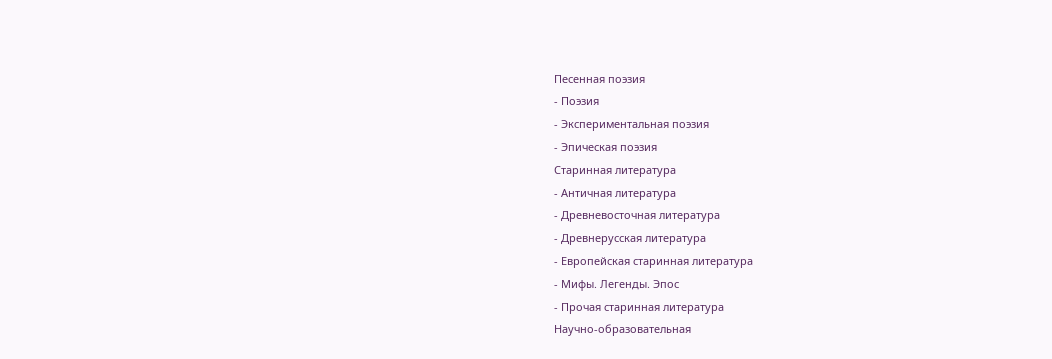Песенная поэзия
- Поэзия
- Экспериментальная поэзия
- Эпическая поэзия
Старинная литература
- Античная литература
- Древневосточная литература
- Древнерусская литература
- Европейская старинная литература
- Мифы. Легенды. Эпос
- Прочая старинная литература
Научно-образовательная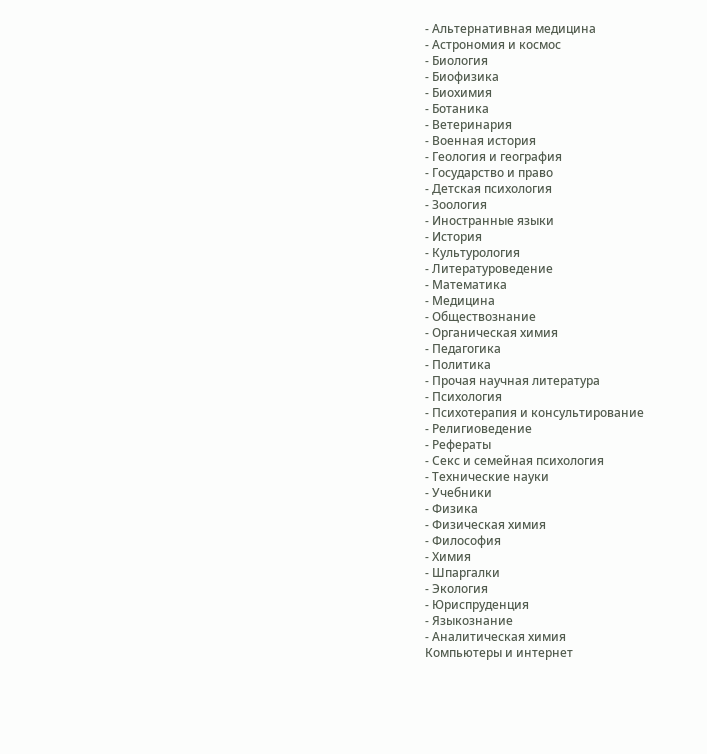- Альтернативная медицина
- Астрономия и космос
- Биология
- Биофизика
- Биохимия
- Ботаника
- Ветеринария
- Военная история
- Геология и география
- Государство и право
- Детская психология
- Зоология
- Иностранные языки
- История
- Культурология
- Литературоведение
- Математика
- Медицина
- Обществознание
- Органическая химия
- Педагогика
- Политика
- Прочая научная литература
- Психология
- Психотерапия и консультирование
- Религиоведение
- Рефераты
- Секс и семейная психология
- Технические науки
- Учебники
- Физика
- Физическая химия
- Философия
- Химия
- Шпаргалки
- Экология
- Юриспруденция
- Языкознание
- Аналитическая химия
Компьютеры и интернет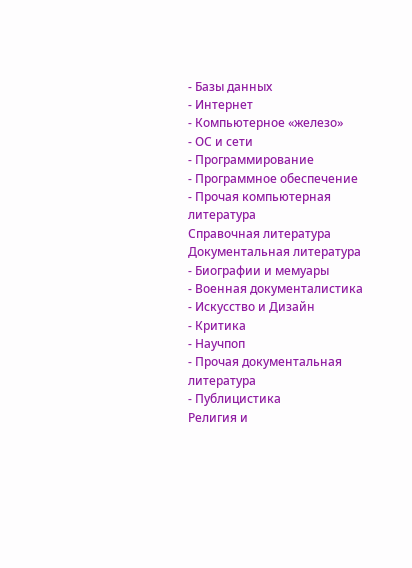- Базы данных
- Интернет
- Компьютерное «железо»
- ОС и сети
- Программирование
- Программное обеспечение
- Прочая компьютерная литература
Справочная литература
Документальная литература
- Биографии и мемуары
- Военная документалистика
- Искусство и Дизайн
- Критика
- Научпоп
- Прочая документальная литература
- Публицистика
Религия и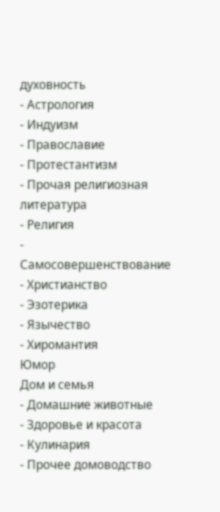духовность
- Астрология
- Индуизм
- Православие
- Протестантизм
- Прочая религиозная литература
- Религия
- Самосовершенствование
- Христианство
- Эзотерика
- Язычество
- Хиромантия
Юмор
Дом и семья
- Домашние животные
- Здоровье и красота
- Кулинария
- Прочее домоводство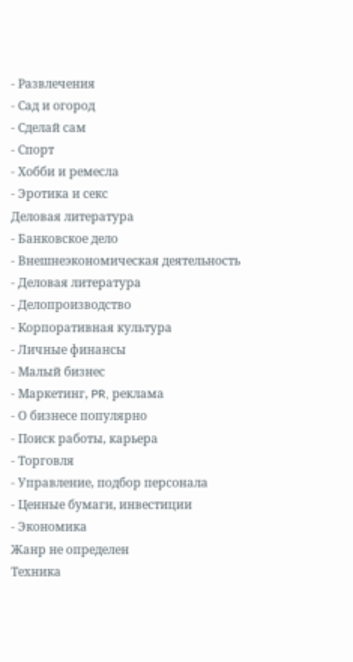- Развлечения
- Сад и огород
- Сделай сам
- Спорт
- Хобби и ремесла
- Эротика и секс
Деловая литература
- Банковское дело
- Внешнеэкономическая деятельность
- Деловая литература
- Делопроизводство
- Корпоративная культура
- Личные финансы
- Малый бизнес
- Маркетинг, PR, реклама
- О бизнесе популярно
- Поиск работы, карьера
- Торговля
- Управление, подбор персонала
- Ценные бумаги, инвестиции
- Экономика
Жанр не определен
Техника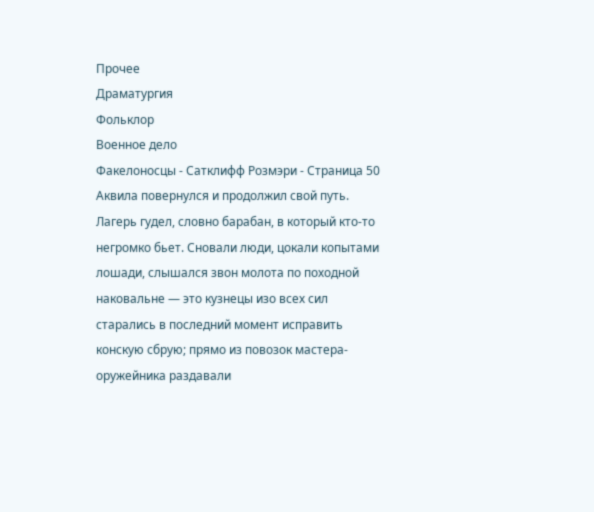Прочее
Драматургия
Фольклор
Военное дело
Факелоносцы - Сатклифф Розмэри - Страница 50
Аквила повернулся и продолжил свой путь. Лагерь гудел, словно барабан, в который кто-то негромко бьет. Сновали люди, цокали копытами лошади, слышался звон молота по походной наковальне — это кузнецы изо всех сил старались в последний момент исправить конскую сбрую; прямо из повозок мастера-оружейника раздавали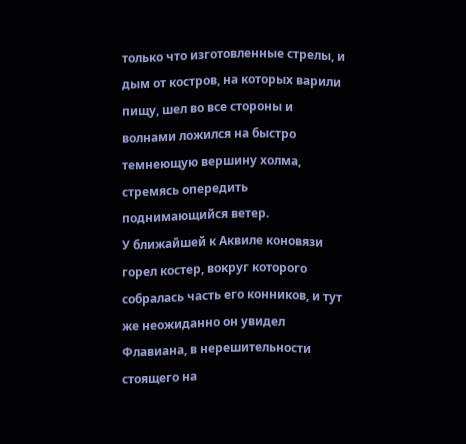только что изготовленные стрелы, и дым от костров, на которых варили пищу, шел во все стороны и волнами ложился на быстро темнеющую вершину холма, стремясь опередить поднимающийся ветер.
У ближайшей к Аквиле коновязи горел костер, вокруг которого собралась часть его конников, и тут же неожиданно он увидел Флавиана, в нерешительности стоящего на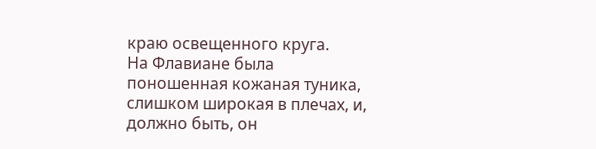краю освещенного круга.
На Флавиане была поношенная кожаная туника, слишком широкая в плечах, и, должно быть, он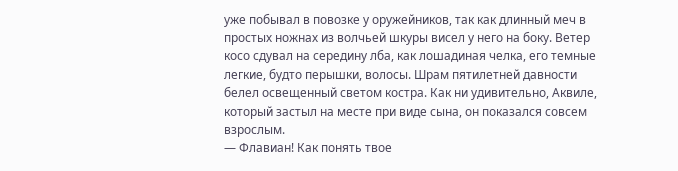уже побывал в повозке у оружейников, так как длинный меч в простых ножнах из волчьей шкуры висел у него на боку. Ветер косо сдувал на середину лба, как лошадиная челка, его темные легкие, будто перышки, волосы. Шрам пятилетней давности белел освещенный светом костра. Как ни удивительно, Аквиле, который застыл на месте при виде сына, он показался совсем взрослым.
— Флавиан! Как понять твое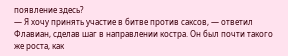появление здесь?
— Я хочу принять участие в битве против саксов, — ответил Флавиан, сделав шаг в направлении костра. Он был почти такого же роста, как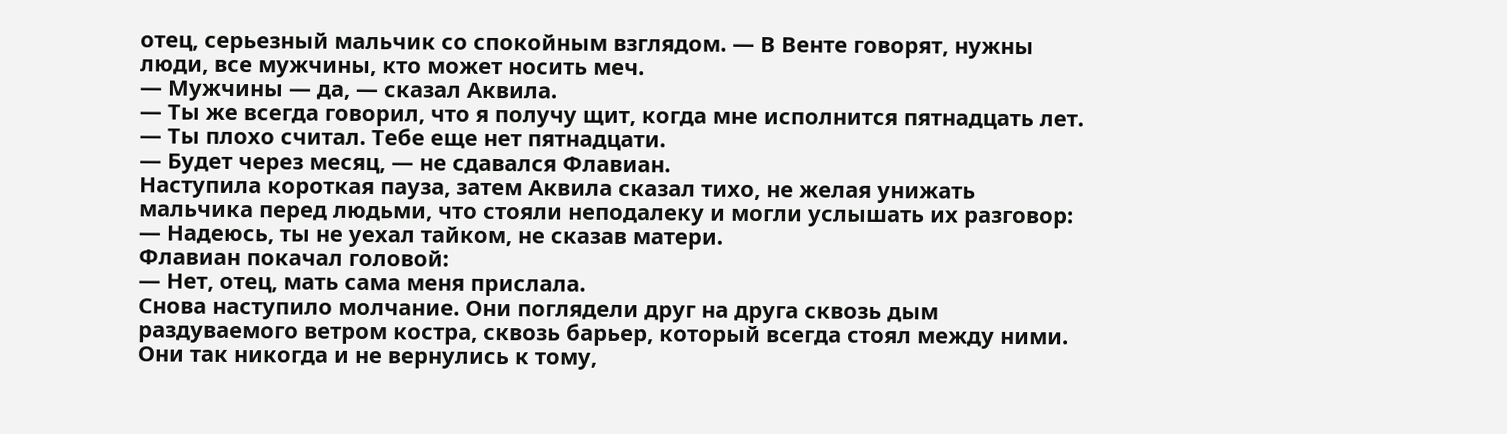отец, серьезный мальчик со спокойным взглядом. — В Венте говорят, нужны люди, все мужчины, кто может носить меч.
— Мужчины — да, — сказал Аквила.
— Ты же всегда говорил, что я получу щит, когда мне исполнится пятнадцать лет.
— Ты плохо считал. Тебе еще нет пятнадцати.
— Будет через месяц, — не сдавался Флавиан.
Наступила короткая пауза, затем Аквила сказал тихо, не желая унижать мальчика перед людьми, что стояли неподалеку и могли услышать их разговор:
— Надеюсь, ты не уехал тайком, не сказав матери.
Флавиан покачал головой:
— Нет, отец, мать сама меня прислала.
Снова наступило молчание. Они поглядели друг на друга сквозь дым раздуваемого ветром костра, сквозь барьер, который всегда стоял между ними. Они так никогда и не вернулись к тому,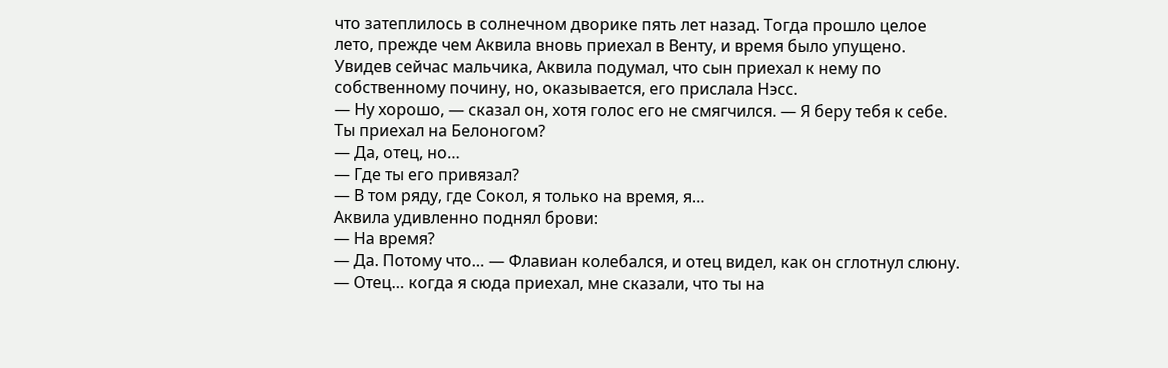что затеплилось в солнечном дворике пять лет назад. Тогда прошло целое лето, прежде чем Аквила вновь приехал в Венту, и время было упущено. Увидев сейчас мальчика, Аквила подумал, что сын приехал к нему по собственному почину, но, оказывается, его прислала Нэсс.
— Ну хорошо, — сказал он, хотя голос его не смягчился. — Я беру тебя к себе. Ты приехал на Белоногом?
— Да, отец, но…
— Где ты его привязал?
— В том ряду, где Сокол, я только на время, я…
Аквила удивленно поднял брови:
— На время?
— Да. Потому что… — Флавиан колебался, и отец видел, как он сглотнул слюну. — Отец… когда я сюда приехал, мне сказали, что ты на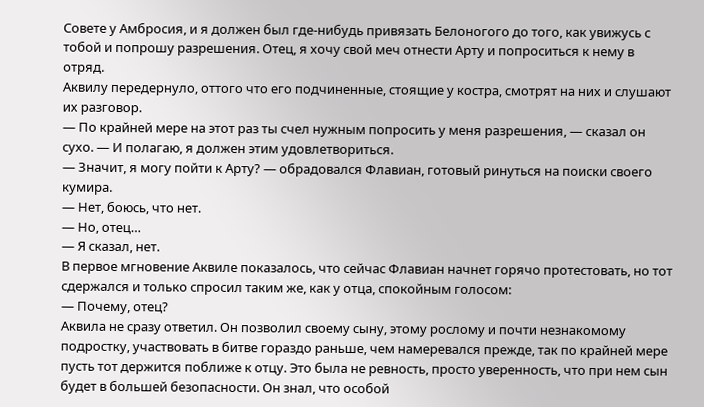Совете у Амбросия, и я должен был где-нибудь привязать Белоногого до того, как увижусь с тобой и попрошу разрешения. Отец, я хочу свой меч отнести Арту и попроситься к нему в отряд.
Аквилу передернуло, оттого что его подчиненные, стоящие у костра, смотрят на них и слушают их разговор.
— По крайней мере на этот раз ты счел нужным попросить у меня разрешения, — сказал он сухо. — И полагаю, я должен этим удовлетвориться.
— Значит, я могу пойти к Арту? — обрадовался Флавиан, готовый ринуться на поиски своего кумира.
— Нет, боюсь, что нет.
— Но, отец…
— Я сказал, нет.
В первое мгновение Аквиле показалось, что сейчас Флавиан начнет горячо протестовать, но тот сдержался и только спросил таким же, как у отца, спокойным голосом:
— Почему, отец?
Аквила не сразу ответил. Он позволил своему сыну, этому рослому и почти незнакомому подростку, участвовать в битве гораздо раньше, чем намеревался прежде, так по крайней мере пусть тот держится поближе к отцу. Это была не ревность, просто уверенность, что при нем сын будет в большей безопасности. Он знал, что особой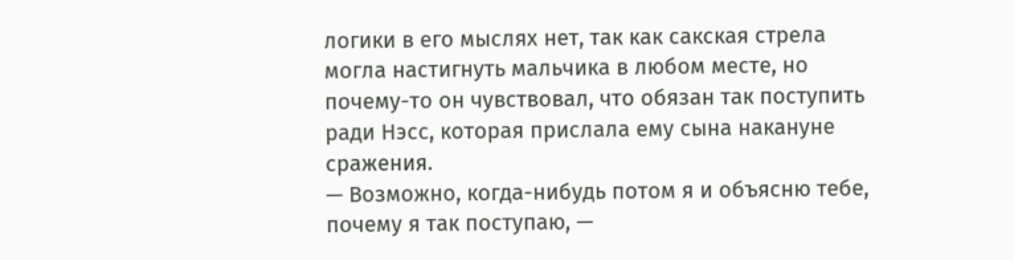логики в его мыслях нет, так как сакская стрела могла настигнуть мальчика в любом месте, но почему-то он чувствовал, что обязан так поступить ради Нэсс, которая прислала ему сына накануне сражения.
— Возможно, когда-нибудь потом я и объясню тебе, почему я так поступаю, —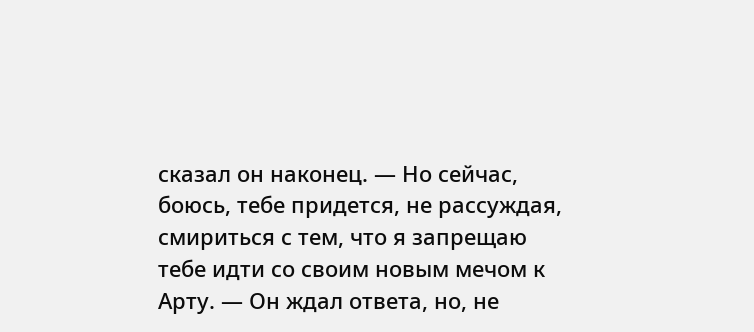сказал он наконец. — Но сейчас, боюсь, тебе придется, не рассуждая, смириться с тем, что я запрещаю тебе идти со своим новым мечом к Арту. — Он ждал ответа, но, не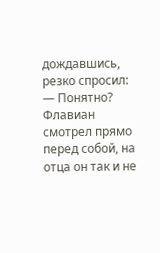дождавшись, резко спросил: — Понятно?
Флавиан смотрел прямо перед собой, на отца он так и не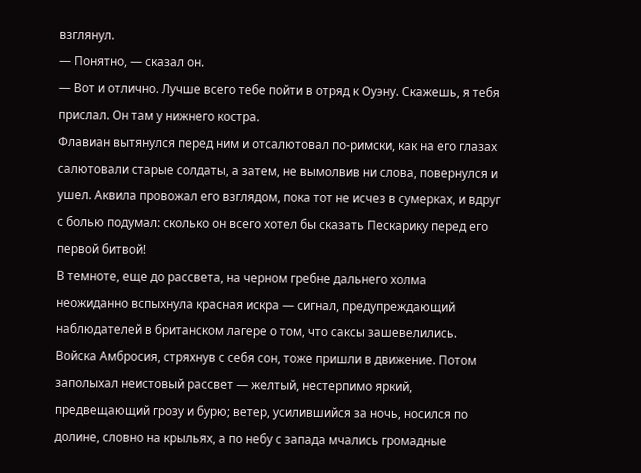взглянул.
— Понятно, — сказал он.
— Вот и отлично. Лучше всего тебе пойти в отряд к Оуэну. Скажешь, я тебя прислал. Он там у нижнего костра.
Флавиан вытянулся перед ним и отсалютовал по-римски, как на его глазах салютовали старые солдаты, а затем, не вымолвив ни слова, повернулся и ушел. Аквила провожал его взглядом, пока тот не исчез в сумерках, и вдруг с болью подумал: сколько он всего хотел бы сказать Пескарику перед его первой битвой!
В темноте, еще до рассвета, на черном гребне дальнего холма неожиданно вспыхнула красная искра — сигнал, предупреждающий наблюдателей в британском лагере о том, что саксы зашевелились. Войска Амбросия, стряхнув с себя сон, тоже пришли в движение. Потом заполыхал неистовый рассвет — желтый, нестерпимо яркий, предвещающий грозу и бурю; ветер, усилившийся за ночь, носился по долине, словно на крыльях, а по небу с запада мчались громадные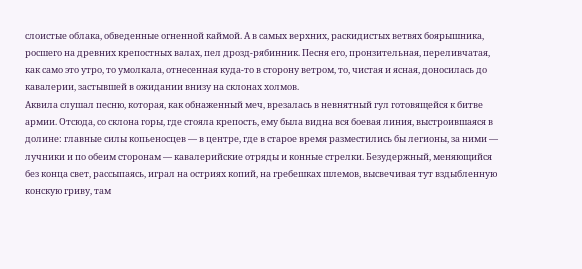слоистые облака, обведенные огненной каймой. А в самых верхних, раскидистых ветвях боярышника, росшего на древних крепостных валах, пел дрозд-рябинник. Песня его, пронзительная, переливчатая, как само это утро, то умолкала, отнесенная куда-то в сторону ветром, то, чистая и ясная, доносилась до кавалерии, застывшей в ожидании внизу на склонах холмов.
Аквила слушал песню, которая, как обнаженный меч, врезалась в невнятный гул готовящейся к битве армии. Отсюда, со склона горы, где стояла крепость, ему была видна вся боевая линия, выстроившаяся в долине: главные силы копьеносцев — в центре, где в старое время разместились бы легионы, за ними — лучники и по обеим сторонам — кавалерийские отряды и конные стрелки. Безудержный, меняющийся без конца свет, рассыпаясь, играл на остриях копий, на гребешках шлемов, высвечивая тут вздыбленную конскую гриву, там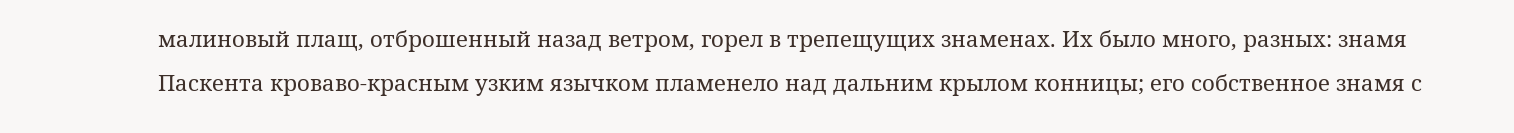малиновый плащ, отброшенный назад ветром, горел в трепещущих знаменах. Их было много, разных: знамя Паскента кроваво-красным узким язычком пламенело над дальним крылом конницы; его собственное знамя с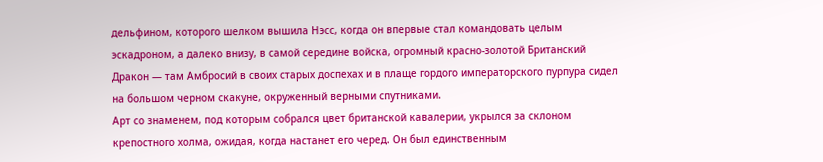дельфином, которого шелком вышила Нэсс, когда он впервые стал командовать целым эскадроном, а далеко внизу, в самой середине войска, огромный красно-золотой Британский Дракон — там Амбросий в своих старых доспехах и в плаще гордого императорского пурпура сидел на большом черном скакуне, окруженный верными спутниками.
Арт со знаменем, под которым собрался цвет британской кавалерии, укрылся за склоном крепостного холма, ожидая, когда настанет его черед. Он был единственным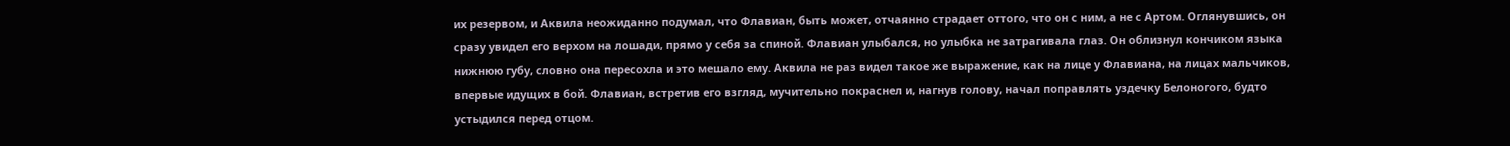их резервом, и Аквила неожиданно подумал, что Флавиан, быть может, отчаянно страдает оттого, что он с ним, а не с Артом. Оглянувшись, он сразу увидел его верхом на лошади, прямо у себя за спиной. Флавиан улыбался, но улыбка не затрагивала глаз. Он облизнул кончиком языка нижнюю губу, словно она пересохла и это мешало ему. Аквила не раз видел такое же выражение, как на лице у Флавиана, на лицах мальчиков, впервые идущих в бой. Флавиан, встретив его взгляд, мучительно покраснел и, нагнув голову, начал поправлять уздечку Белоногого, будто устыдился перед отцом.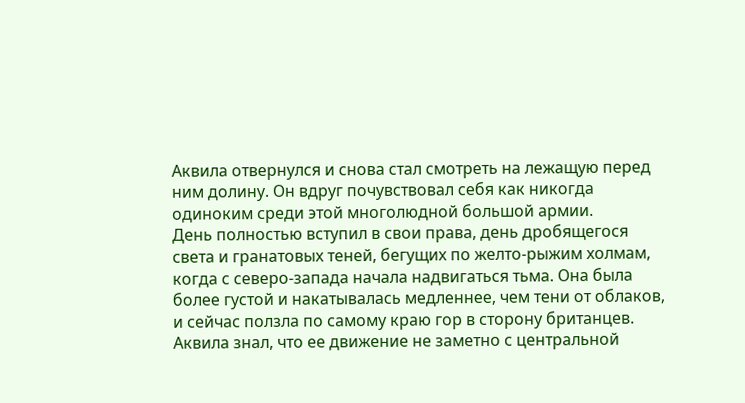Аквила отвернулся и снова стал смотреть на лежащую перед ним долину. Он вдруг почувствовал себя как никогда одиноким среди этой многолюдной большой армии.
День полностью вступил в свои права, день дробящегося света и гранатовых теней, бегущих по желто-рыжим холмам, когда с северо-запада начала надвигаться тьма. Она была более густой и накатывалась медленнее, чем тени от облаков, и сейчас ползла по самому краю гор в сторону британцев. Аквила знал, что ее движение не заметно с центральной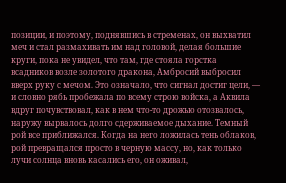позиции, и поэтому, поднявшись в стременах, он выхватил меч и стал размахивать им над головой, делая большие круги, пока не увидел, что там, где стояла горстка всадников возле золотого дракона, Амбросий выбросил вверх руку с мечом. Это означало, что сигнал достиг цели, — и словно рябь пробежала по всему строю войска, а Аквила вдруг почувствовал, как в нем что-то дрожью отозвалось, наружу вырвалось долго сдерживаемое дыхание. Темный рой все приближался. Когда на него ложилась тень облаков, рой превращался просто в черную массу, но, как только лучи солнца вновь касались его, он оживал,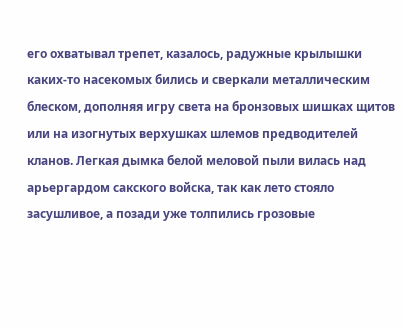его охватывал трепет, казалось, радужные крылышки каких-то насекомых бились и сверкали металлическим блеском, дополняя игру света на бронзовых шишках щитов или на изогнутых верхушках шлемов предводителей кланов. Легкая дымка белой меловой пыли вилась над арьергардом сакского войска, так как лето стояло засушливое, а позади уже толпились грозовые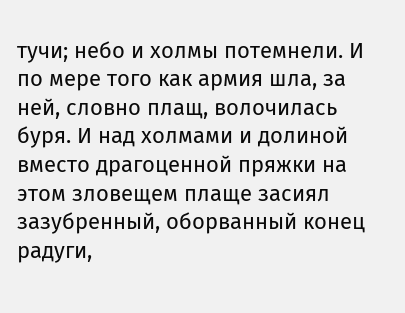тучи; небо и холмы потемнели. И по мере того как армия шла, за ней, словно плащ, волочилась буря. И над холмами и долиной вместо драгоценной пряжки на этом зловещем плаще засиял зазубренный, оборванный конец радуги,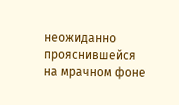неожиданно прояснившейся на мрачном фоне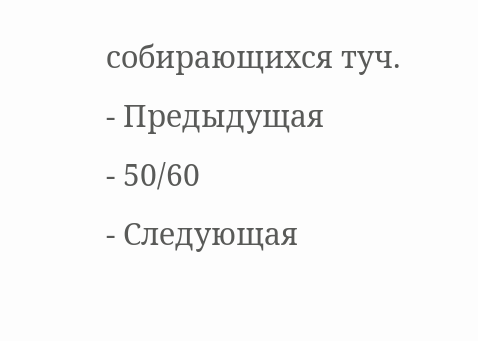собирающихся туч.
- Предыдущая
- 50/60
- Следующая